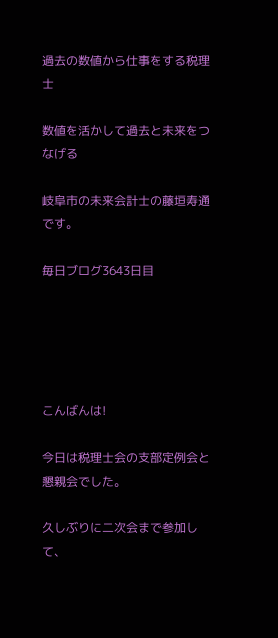過去の数値から仕事をする税理士

数値を活かして過去と未来をつなげる

岐阜市の未来会計士の藤垣寿通です。

毎日ブログ3643日目





こんばんは!

今日は税理士会の支部定例会と懇親会でした。

久しぶりに二次会まで参加して、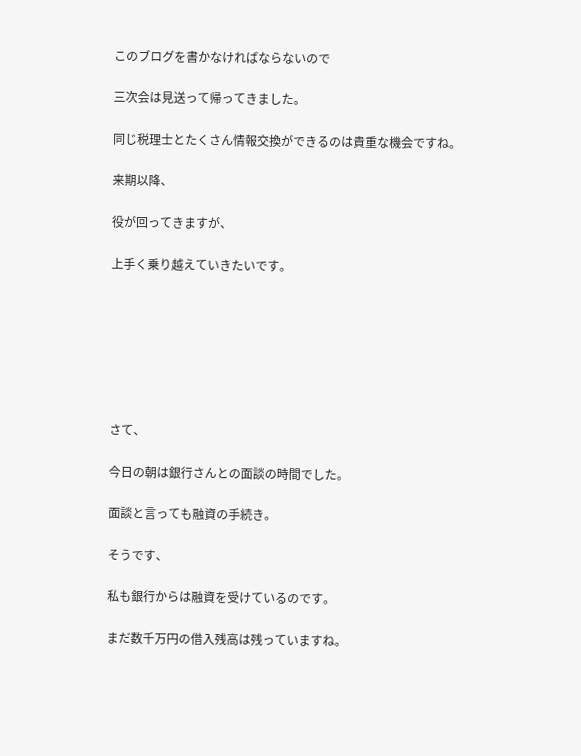このブログを書かなければならないので

三次会は見送って帰ってきました。

同じ税理士とたくさん情報交換ができるのは貴重な機会ですね。

来期以降、

役が回ってきますが、

上手く乗り越えていきたいです。







さて、

今日の朝は銀行さんとの面談の時間でした。

面談と言っても融資の手続き。

そうです、

私も銀行からは融資を受けているのです。

まだ数千万円の借入残高は残っていますね。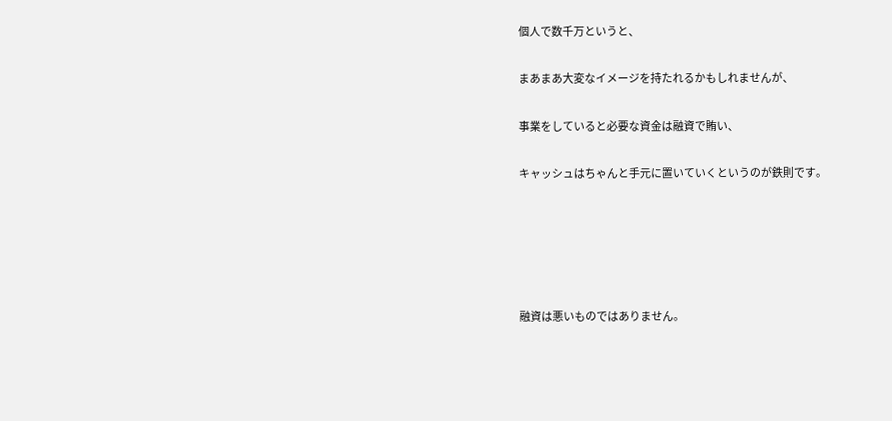個人で数千万というと、

まあまあ大変なイメージを持たれるかもしれませんが、

事業をしていると必要な資金は融資で賄い、

キャッシュはちゃんと手元に置いていくというのが鉄則です。





融資は悪いものではありません。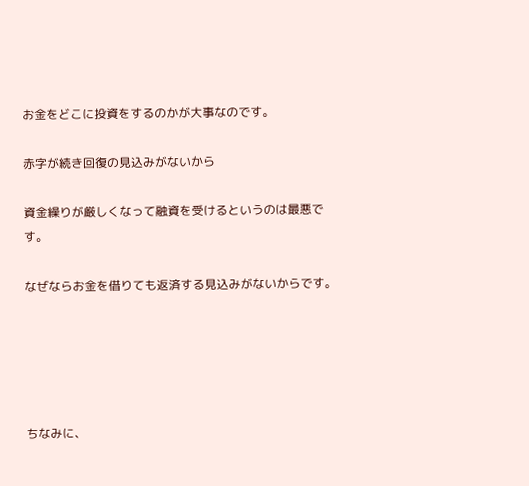お金をどこに投資をするのかが大事なのです。

赤字が続き回復の見込みがないから

資金繰りが厳しくなって融資を受けるというのは最悪です。

なぜならお金を借りても返済する見込みがないからです。





ちなみに、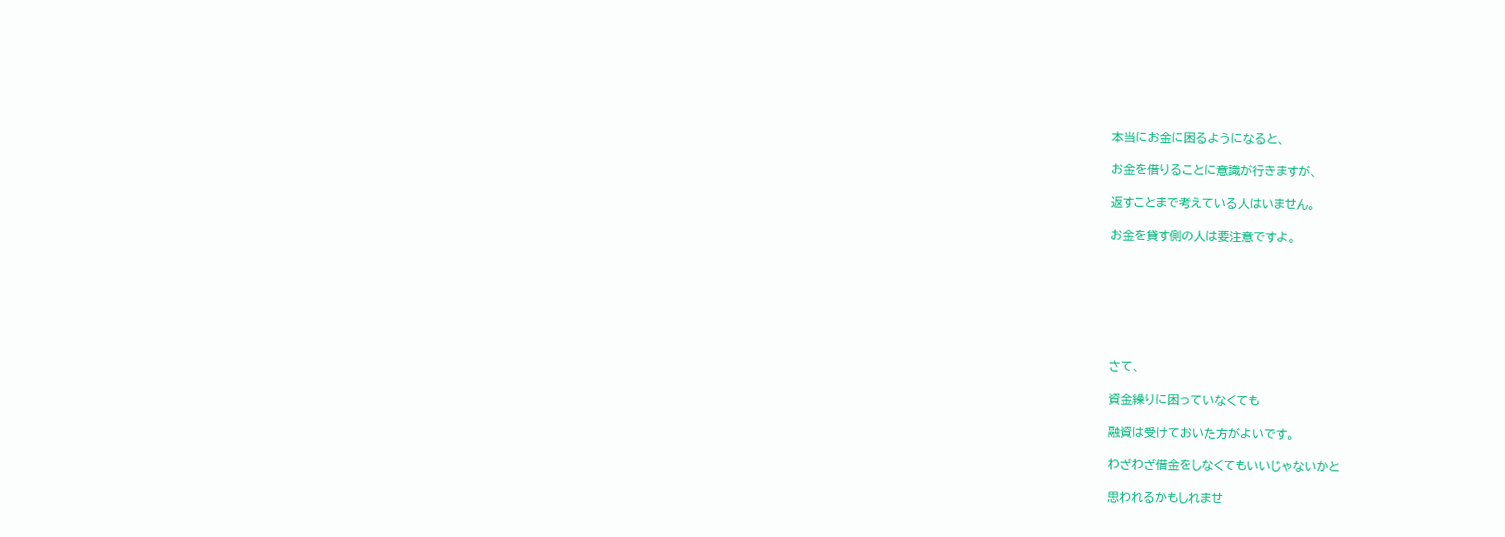本当にお金に困るようになると、

お金を借りることに意識が行きますが、

返すことまで考えている人はいません。

お金を貸す側の人は要注意ですよ。







さて、

資金繰りに困っていなくても

融資は受けておいた方がよいです。

わざわざ借金をしなくてもいいじゃないかと

思われるかもしれませ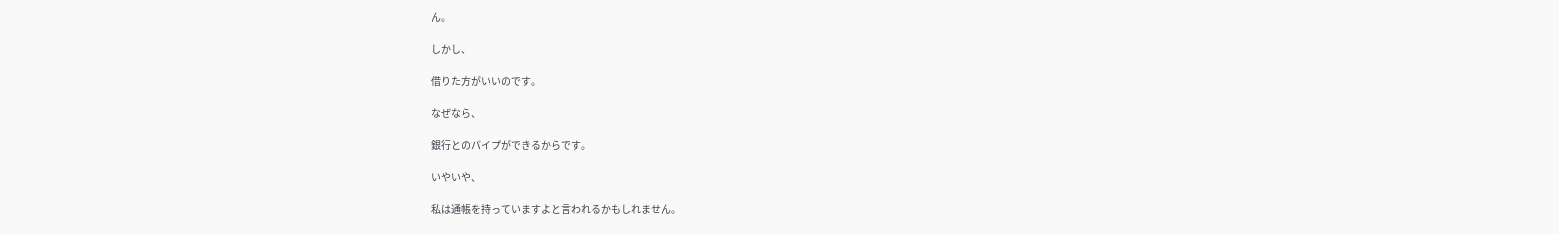ん。

しかし、

借りた方がいいのです。

なぜなら、

銀行とのパイプができるからです。

いやいや、

私は通帳を持っていますよと言われるかもしれません。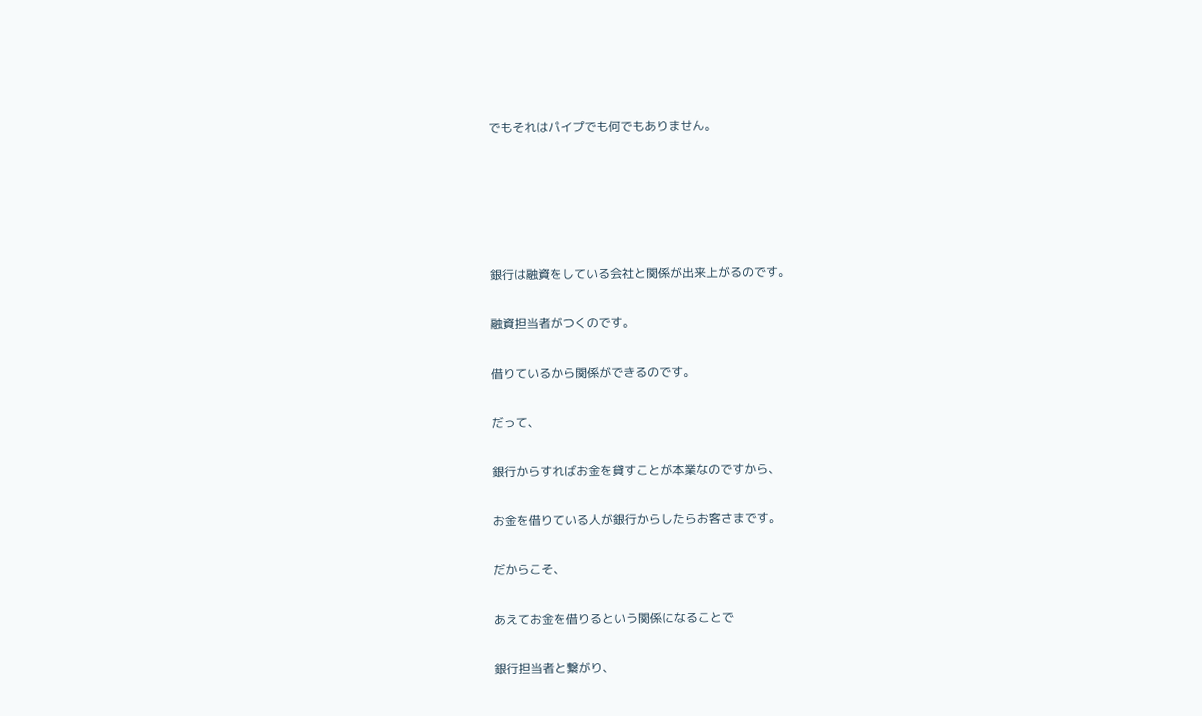でもそれはパイプでも何でもありません。





銀行は融資をしている会社と関係が出来上がるのです。

融資担当者がつくのです。

借りているから関係ができるのです。

だって、

銀行からすればお金を貸すことが本業なのですから、

お金を借りている人が銀行からしたらお客さまです。

だからこそ、

あえてお金を借りるという関係になることで

銀行担当者と繋がり、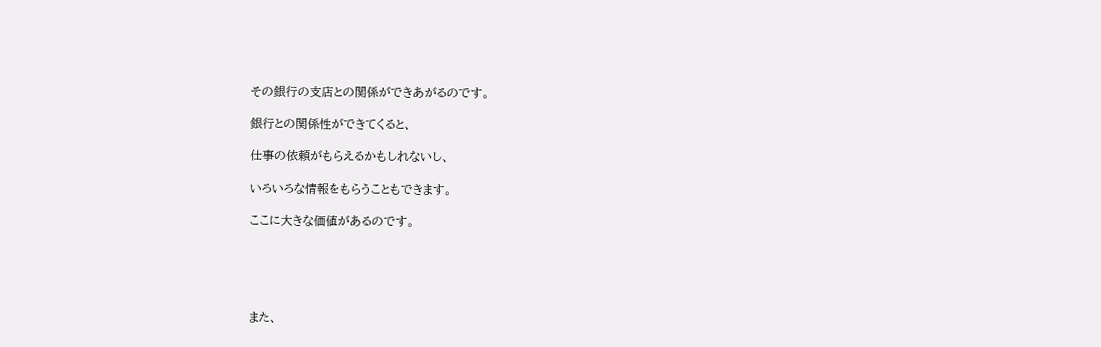その銀行の支店との関係ができあがるのです。

銀行との関係性ができてくると、

仕事の依頼がもらえるかもしれないし、

いろいろな情報をもらうこともできます。

ここに大きな価値があるのです。





また、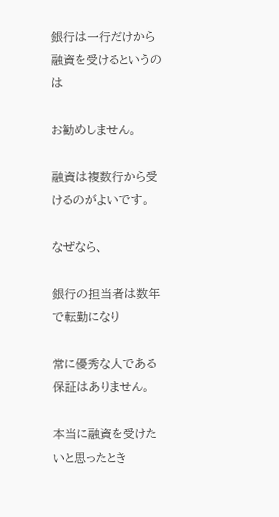銀行は一行だけから融資を受けるというのは

お勧めしません。

融資は複数行から受けるのがよいです。

なぜなら、

銀行の担当者は数年で転勤になり

常に優秀な人である保証はありません。

本当に融資を受けたいと思ったとき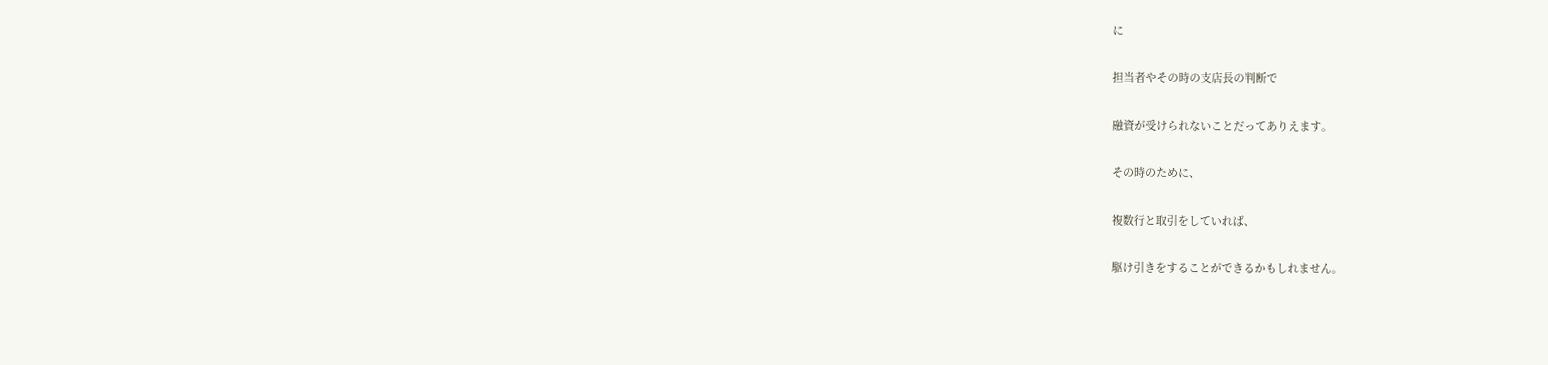に

担当者やその時の支店長の判断で

融資が受けられないことだってありえます。

その時のために、

複数行と取引をしていれば、

駆け引きをすることができるかもしれません。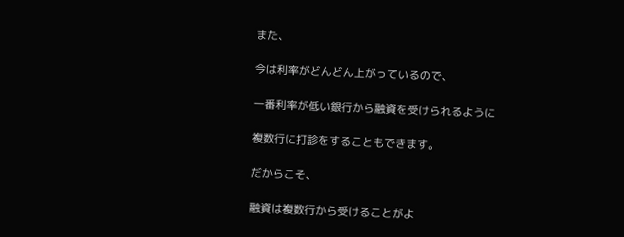また、

今は利率がどんどん上がっているので、

一番利率が低い銀行から融資を受けられるように

複数行に打診をすることもできます。

だからこそ、

融資は複数行から受けることがよ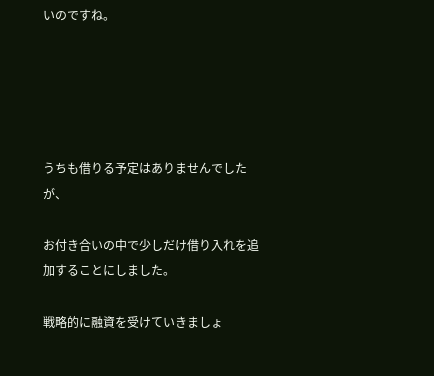いのですね。





うちも借りる予定はありませんでしたが、

お付き合いの中で少しだけ借り入れを追加することにしました。

戦略的に融資を受けていきましょ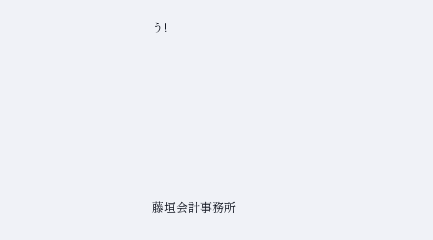う!











藤垣会計事務所